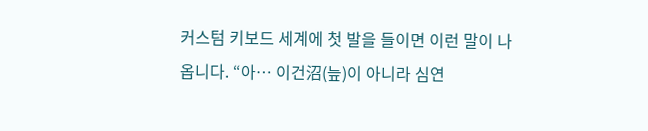커스텀 키보드 세계에 첫 발을 들이면 이런 말이 나옵니다. “아… 이건沼(늪)이 아니라 심연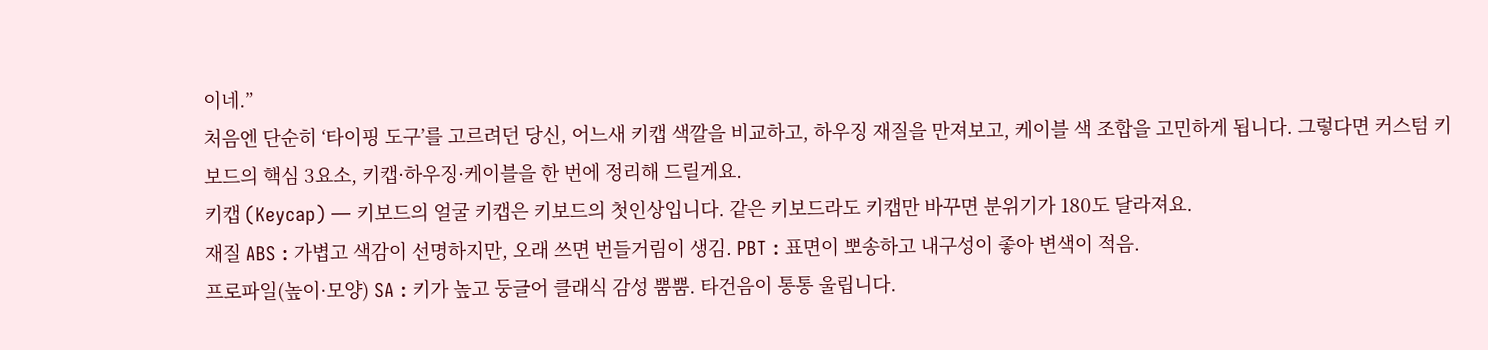이네.”
처음엔 단순히 ‘타이핑 도구’를 고르려던 당신, 어느새 키캡 색깔을 비교하고, 하우징 재질을 만져보고, 케이블 색 조합을 고민하게 됩니다. 그렇다면 커스텀 키보드의 핵심 3요소, 키캡·하우징·케이블을 한 번에 정리해 드릴게요.
키캡 (Keycap) — 키보드의 얼굴 키캡은 키보드의 첫인상입니다. 같은 키보드라도 키캡만 바꾸면 분위기가 180도 달라져요.
재질 ABS : 가볍고 색감이 선명하지만, 오래 쓰면 번들거림이 생김. PBT : 표면이 뽀송하고 내구성이 좋아 변색이 적음.
프로파일(높이·모양) SA : 키가 높고 둥글어 클래식 감성 뿜뿜. 타건음이 통통 울립니다.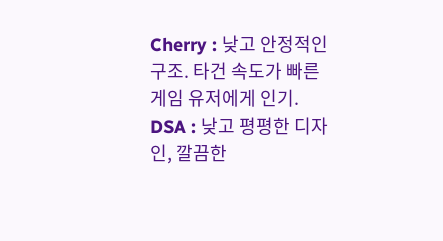Cherry : 낮고 안정적인 구조. 타건 속도가 빠른 게임 유저에게 인기.
DSA : 낮고 평평한 디자인, 깔끔한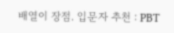배열이 장점. 입문자 추천 : PBT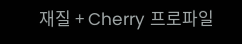재질 + Cherry 프로파일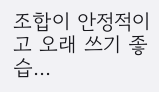조합이 안정적이고 오래 쓰기 좋습...